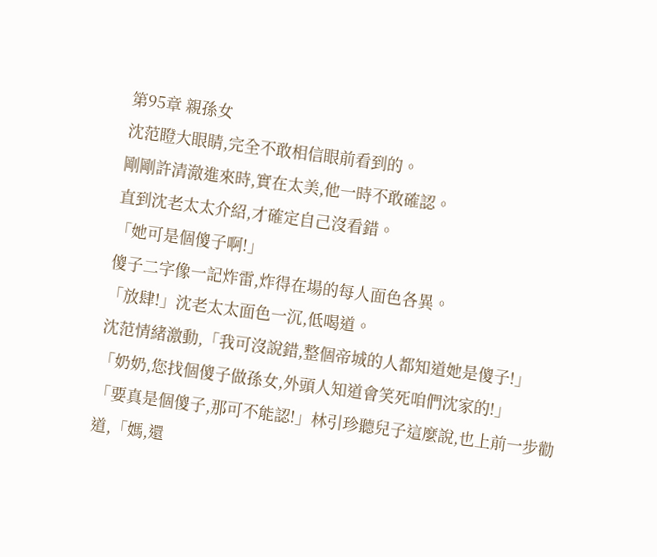第95章 親孫女
沈范瞪大眼睛,完全不敢相信眼前看到的。
剛剛許清澈進來時,實在太美,他一時不敢確認。
直到沈老太太介紹,才確定自己沒看錯。
「她可是個傻子啊!」
傻子二字像一記炸雷,炸得在場的每人面色各異。
「放肆!」沈老太太面色一沉,低喝道。
沈范情緒激動,「我可沒說錯,整個帝城的人都知道她是傻子!」
「奶奶,您找個傻子做孫女,外頭人知道會笑死咱們沈家的!」
「要真是個傻子,那可不能認!」林引珍聽兒子這麼說,也上前一步勸道,「媽,還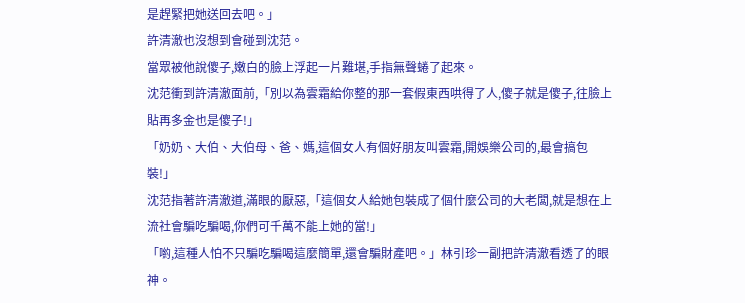是趕緊把她送回去吧。」
許清澈也沒想到會碰到沈范。
當眾被他說傻子,嫩白的臉上浮起一片難堪,手指無聲蜷了起來。
沈范衝到許清澈面前,「別以為雲霜給你整的那一套假東西哄得了人,傻子就是傻子,往臉上貼再多金也是傻子!」
「奶奶、大伯、大伯母、爸、媽,這個女人有個好朋友叫雲霜,開娛樂公司的,最會搞包裝!」
沈范指著許清澈道,滿眼的厭惡,「這個女人給她包裝成了個什麼公司的大老闆,就是想在上流社會騙吃騙喝,你們可千萬不能上她的當!」
「喲,這種人怕不只騙吃騙喝這麼簡單,還會騙財產吧。」林引珍一副把許清澈看透了的眼神。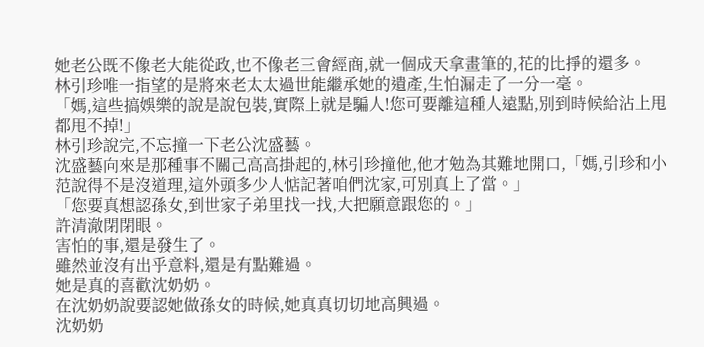她老公既不像老大能從政,也不像老三會經商,就一個成天拿畫筆的,花的比掙的還多。
林引珍唯一指望的是將來老太太過世能繼承她的遺產,生怕漏走了一分一毫。
「媽,這些搞娛樂的說是說包裝,實際上就是騙人!您可要離這種人遠點,別到時候給沾上甩都甩不掉!」
林引珍說完,不忘撞一下老公沈盛藝。
沈盛藝向來是那種事不關己高高掛起的,林引珍撞他,他才勉為其難地開口,「媽,引珍和小范說得不是沒道理,這外頭多少人惦記著咱們沈家,可別真上了當。」
「您要真想認孫女,到世家子弟里找一找,大把願意跟您的。」
許清澈閉閉眼。
害怕的事,還是發生了。
雖然並沒有出乎意料,還是有點難過。
她是真的喜歡沈奶奶。
在沈奶奶說要認她做孫女的時候,她真真切切地高興過。
沈奶奶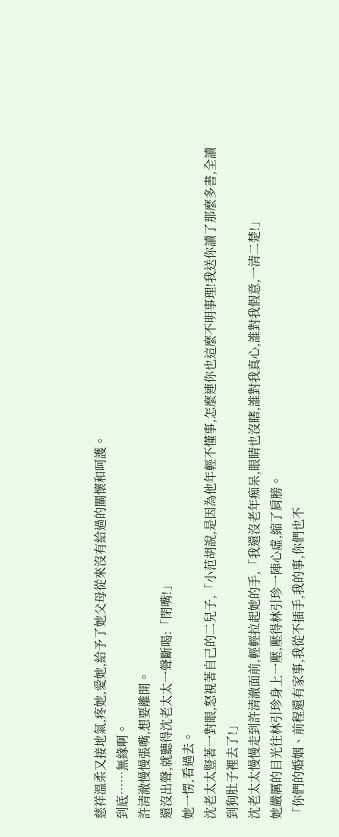慈祥溫柔又接地氣,疼她,愛她,給予了她父母從來沒有給過的關懷和呵護。
到底……無緣啊。
許清澈慢慢張嘴,想要離開。
還沒出聲,就聽得沈老太太一聲斷喝:「閉嘴!」
她一愣,看過去。
沈老太太豎著一對眼,怒視著自己的二兒子,「小范胡說,是因為他年輕不懂事,怎麼連你也這麼不明事理!我送你讀了那麼多書,全讀到狗肚子裡去了!」
沈老太太慢慢走到許清澈面前,輕輕拉起她的手,「我還沒老年痴呆,眼睛也沒瞎,誰對我真心,誰對我假意,一清二楚!」
她嚴厲的目光往林引珍身上一壓,壓得林引珍一陣心虛,縮了肩膀。
「你們的婚姻、前程還有家事,我從不插手,我的事,你們也不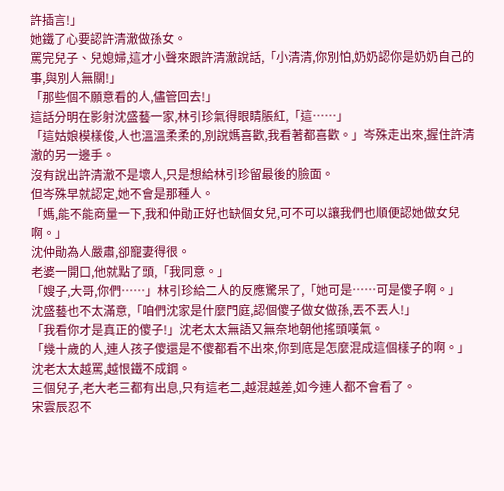許插言!」
她鐵了心要認許清澈做孫女。
罵完兒子、兒媳婦,這才小聲來跟許清澈說話,「小清清,你別怕,奶奶認你是奶奶自己的事,與別人無關!」
「那些個不願意看的人,儘管回去!」
這話分明在影射沈盛藝一家,林引珍氣得眼睛脹紅,「這……」
「這姑娘模樣俊,人也溫溫柔柔的,別說媽喜歡,我看著都喜歡。」岑殊走出來,握住許清澈的另一邊手。
沒有說出許清澈不是壞人,只是想給林引珍留最後的臉面。
但岑殊早就認定,她不會是那種人。
「媽,能不能商量一下,我和仲勛正好也缺個女兒,可不可以讓我們也順便認她做女兒啊。」
沈仲勛為人嚴肅,卻寵妻得很。
老婆一開口,他就點了頭,「我同意。」
「嫂子,大哥,你們……」林引珍給二人的反應驚呆了,「她可是……可是傻子啊。」
沈盛藝也不太滿意,「咱們沈家是什麼門庭,認個傻子做女做孫,丟不丟人!」
「我看你才是真正的傻子!」沈老太太無語又無奈地朝他搖頭嘆氣。
「幾十歲的人,連人孩子傻還是不傻都看不出來,你到底是怎麼混成這個樣子的啊。」
沈老太太越罵,越恨鐵不成鋼。
三個兒子,老大老三都有出息,只有這老二,越混越差,如今連人都不會看了。
宋雲辰忍不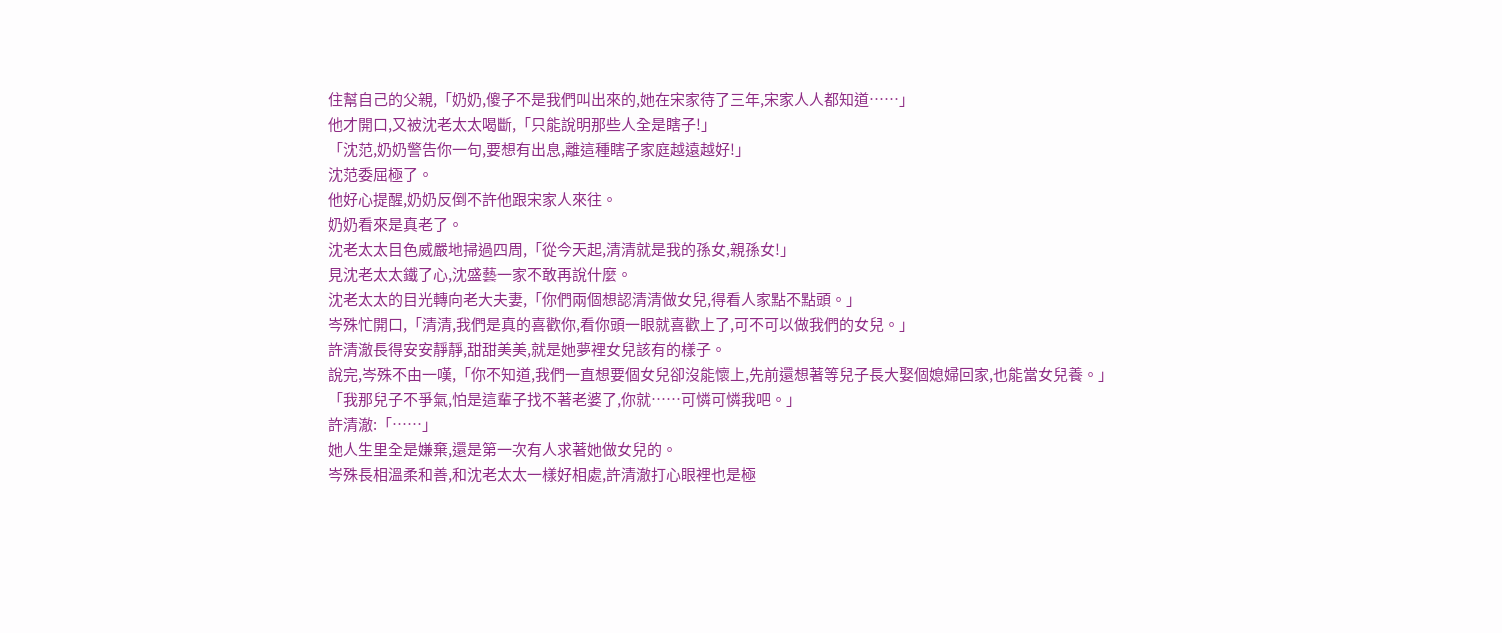住幫自己的父親,「奶奶,傻子不是我們叫出來的,她在宋家待了三年,宋家人人都知道……」
他才開口,又被沈老太太喝斷,「只能說明那些人全是瞎子!」
「沈范,奶奶警告你一句,要想有出息,離這種瞎子家庭越遠越好!」
沈范委屈極了。
他好心提醒,奶奶反倒不許他跟宋家人來往。
奶奶看來是真老了。
沈老太太目色威嚴地掃過四周,「從今天起,清清就是我的孫女,親孫女!」
見沈老太太鐵了心,沈盛藝一家不敢再說什麼。
沈老太太的目光轉向老大夫妻,「你們兩個想認清清做女兒,得看人家點不點頭。」
岑殊忙開口,「清清,我們是真的喜歡你,看你頭一眼就喜歡上了,可不可以做我們的女兒。」
許清澈長得安安靜靜,甜甜美美,就是她夢裡女兒該有的樣子。
說完,岑殊不由一嘆,「你不知道,我們一直想要個女兒卻沒能懷上,先前還想著等兒子長大娶個媳婦回家,也能當女兒養。」
「我那兒子不爭氣,怕是這輩子找不著老婆了,你就……可憐可憐我吧。」
許清澈:「……」
她人生里全是嫌棄,還是第一次有人求著她做女兒的。
岑殊長相溫柔和善,和沈老太太一樣好相處,許清澈打心眼裡也是極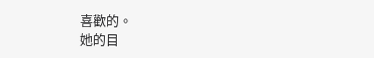喜歡的。
她的目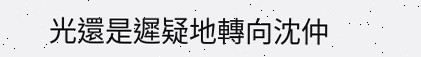光還是遲疑地轉向沈仲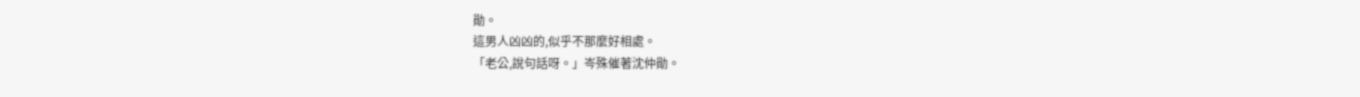勛。
這男人凶凶的,似乎不那麼好相處。
「老公,說句話呀。」岑殊催著沈仲勛。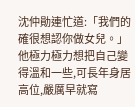沈仲勛連忙道:「我們的確很想認你做女兒。」
他極力極力想把自己變得溫和一些,可長年身居高位,嚴厲早就寫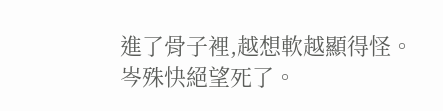進了骨子裡,越想軟越顯得怪。
岑殊快絕望死了。